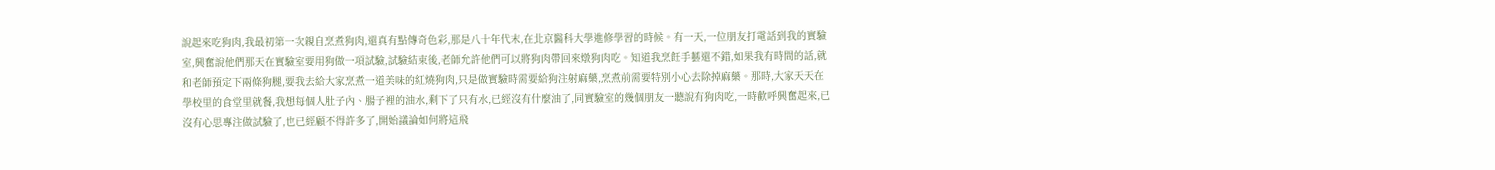說起來吃狗肉,我最初第一次親自烹煮狗肉,還真有點傳奇色彩,那是八十年代末,在北京醫科大學進修學習的時候。有一天,一位朋友打電話到我的實驗室,興奮說他們那天在實驗室要用狗做一項試驗,試驗結束後,老師允許他們可以將狗肉帶回來燉狗肉吃。知道我烹飪手藝還不錯,如果我有時間的話,就和老師預定下兩條狗腿,要我去給大家烹煮一道美味的紅燒狗肉,只是做實驗時需要給狗注射麻藥,烹煮前需要特別小心去除掉麻藥。那時,大家天天在學校里的食堂里就餐,我想每個人肚子內、腸子裡的油水,剩下了只有水,已經沒有什麼油了,同實驗室的幾個朋友一聽說有狗肉吃,一時歡呼興奮起來,已沒有心思專注做試驗了,也已經顧不得許多了,開始議論如何將這飛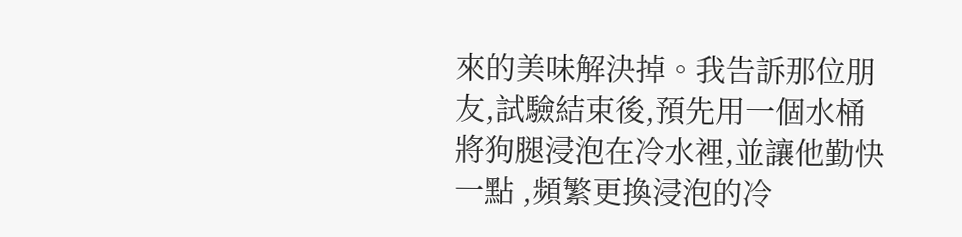來的美味解決掉。我告訴那位朋友,試驗結束後,預先用一個水桶將狗腿浸泡在冷水裡,並讓他勤快一點 ,頻繁更換浸泡的冷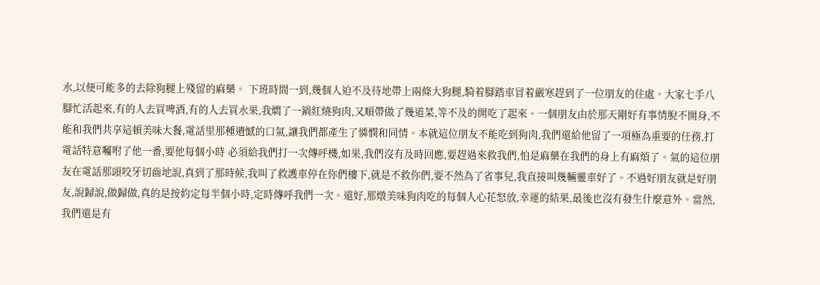水,以便可能多的去除狗腿上殘留的麻藥。 下班時間一到,幾個人迫不及待地帶上兩條大狗腿,騎着腳踏車冒着嚴寒趕到了一位朋友的住處。大家七手八腳忙活起來,有的人去買啤酒,有的人去買水果,我燜了一鍋紅燒狗肉,又順帶做了幾道菜,等不及的開吃了起來。一個朋友由於那天剛好有事情脫不開身,不能和我們共享這頓美味大餐,電話里那種遺憾的口氣,讓我們都產生了憐憫和同情。本就這位朋友不能吃到狗肉,我們還給他留了一項極為重要的任務,打電話特意囑咐了他一番,要他每個小時 必須給我們打一次傳呼機,如果,我們沒有及時回應,要趕過來救我們,怕是麻藥在我們的身上有麻煩了。氣的這位朋友在電話那頭咬牙切齒地說,真到了那時候,我叫了救護車停在你們樓下,就是不救你們,要不然為了省事兒,我直接叫幾輛靈車好了。不過好朋友就是好朋友,說歸說,做歸做,真的是按約定每半個小時,定時傳呼我們一次。還好,那燉美味狗肉吃的每個人心花怒放,幸運的結果,最後也沒有發生什麼意外。當然,我們還是有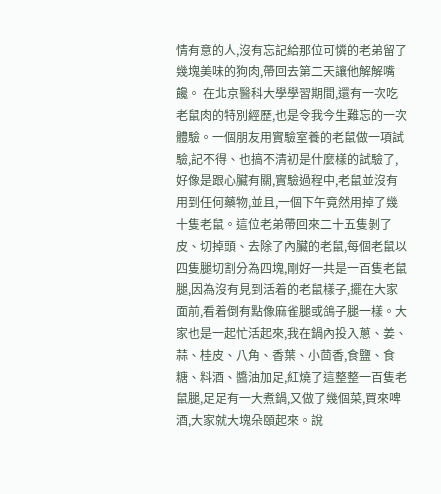情有意的人,沒有忘記給那位可憐的老弟留了幾塊美味的狗肉,帶回去第二天讓他解解嘴饞。 在北京醫科大學學習期間,還有一次吃老鼠肉的特別經歷,也是令我今生難忘的一次體驗。一個朋友用實驗室養的老鼠做一項試驗,記不得、也搞不清初是什麼樣的試驗了,好像是跟心臟有關,實驗過程中,老鼠並沒有用到任何藥物,並且,一個下午竟然用掉了幾十隻老鼠。這位老弟帶回來二十五隻剝了皮、切掉頭、去除了內臟的老鼠,每個老鼠以四隻腿切割分為四塊,剛好一共是一百隻老鼠腿,因為沒有見到活着的老鼠樣子,擺在大家面前,看着倒有點像麻雀腿或鴿子腿一樣。大家也是一起忙活起來,我在鍋內投入蔥、姜、蒜、桂皮、八角、香葉、小茴香,食鹽、食糖、料酒、醬油加足,紅燒了這整整一百隻老鼠腿,足足有一大煮鍋,又做了幾個菜,買來啤酒,大家就大塊朵頤起來。說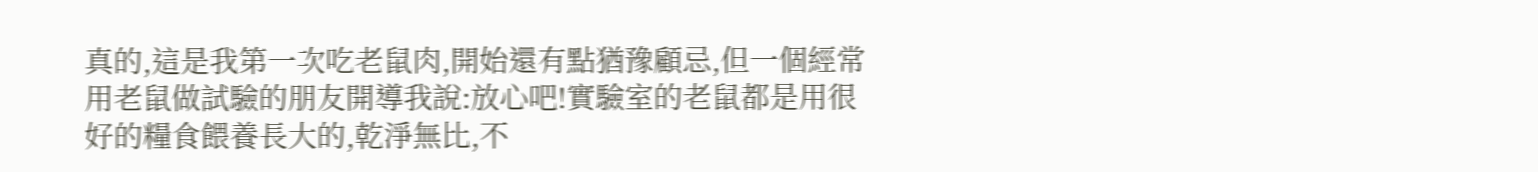真的,這是我第一次吃老鼠肉,開始還有點猶豫顧忌,但一個經常用老鼠做試驗的朋友開導我說:放心吧!實驗室的老鼠都是用很好的糧食餵養長大的,乾淨無比,不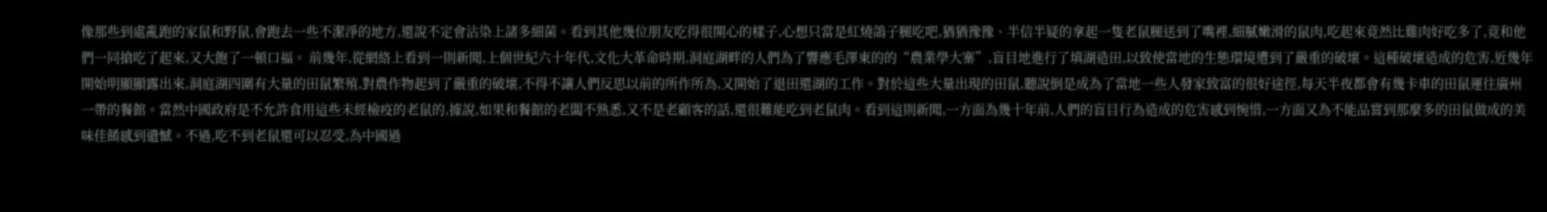像那些到處亂跑的家鼠和野鼠,會跑去一些不潔淨的地方,還說不定會沾染上諸多細菌。看到其他幾位朋友吃得很開心的樣子,心想只當是紅燒鴿子腿吃吧,猶猶豫豫、半信半疑的拿起一隻老鼠腿送到了嘴裡,細膩嫩滑的鼠肉,吃起來竟然比雞肉好吃多了,竟和他們一同搶吃了起來,又大飽了一頓口福。 前幾年,從網絡上看到一則新聞,上個世紀六十年代,文化大革命時期,洞庭湖畔的人們為了響應毛澤東的的“農業學大寨”,盲目地進行了填湖造田,以致使當地的生態環境遭到了嚴重的破壞。這種破壞造成的危害,近幾年開始明顯顯露出來,洞庭湖四圍有大量的田鼠繁殖,對農作物起到了嚴重的破壞,不得不讓人們反思以前的所作所為,又開始了退田還湖的工作。對於這些大量出現的田鼠,聽說倒是成為了當地一些人發家致富的很好途徑,每天半夜都會有幾卡車的田鼠運往廣州一帶的餐館。當然中國政府是不允許食用這些未經檢疫的老鼠的,據說,如果和餐館的老闆不熟悉,又不是老顧客的話,還很難能吃到老鼠肉。看到這則新聞,一方面為幾十年前,人們的盲目行為造成的危害感到惋惜,一方面又為不能品嘗到那麼多的田鼠做成的美味佳餚感到遺憾。不過,吃不到老鼠還可以忍受,為中國過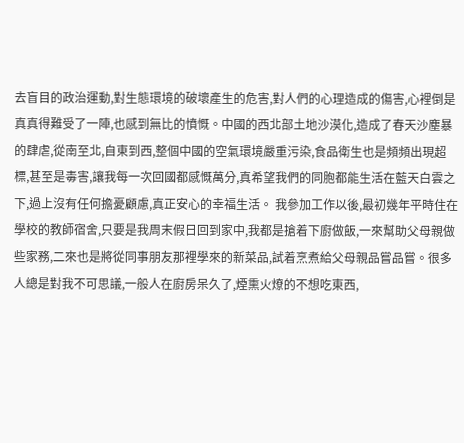去盲目的政治運動,對生態環境的破壞產生的危害,對人們的心理造成的傷害,心裡倒是真真得難受了一陣,也感到無比的憤慨。中國的西北部土地沙漠化,造成了春天沙塵暴的肆虐,從南至北,自東到西,整個中國的空氣環境嚴重污染,食品衛生也是頻頻出現超標,甚至是毒害,讓我每一次回國都感慨萬分,真希望我們的同胞都能生活在藍天白雲之下,過上沒有任何擔憂顧慮,真正安心的幸福生活。 我參加工作以後,最初幾年平時住在學校的教師宿舍,只要是我周末假日回到家中,我都是搶着下廚做飯,一來幫助父母親做些家務,二來也是將從同事朋友那裡學來的新菜品,試着烹煮給父母親品嘗品嘗。很多人總是對我不可思議,一般人在廚房呆久了,煙熏火燎的不想吃東西,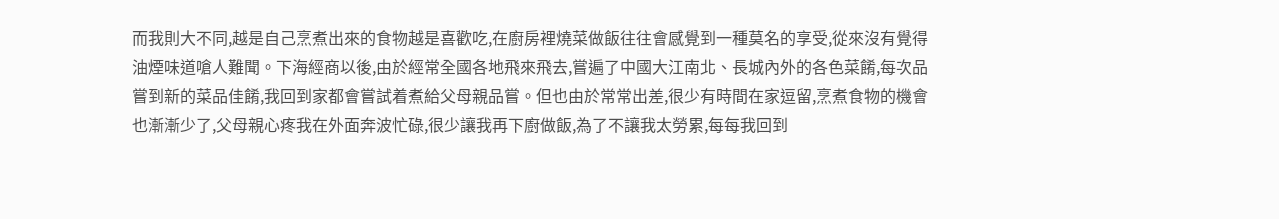而我則大不同,越是自己烹煮出來的食物越是喜歡吃,在廚房裡燒菜做飯往往會感覺到一種莫名的享受,從來沒有覺得油煙味道嗆人難聞。下海經商以後,由於經常全國各地飛來飛去,嘗遍了中國大江南北、長城內外的各色菜餚,每次品嘗到新的菜品佳餚,我回到家都會嘗試着煮給父母親品嘗。但也由於常常出差,很少有時間在家逗留,烹煮食物的機會也漸漸少了,父母親心疼我在外面奔波忙碌,很少讓我再下廚做飯,為了不讓我太勞累,每每我回到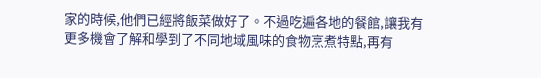家的時候,他們已經將飯菜做好了。不過吃遍各地的餐館,讓我有更多機會了解和學到了不同地域風味的食物烹煮特點,再有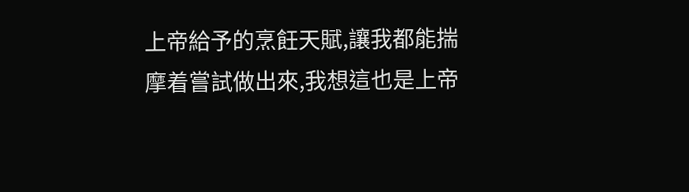上帝給予的烹飪天賦,讓我都能揣摩着嘗試做出來,我想這也是上帝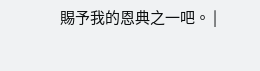賜予我的恩典之一吧。 |